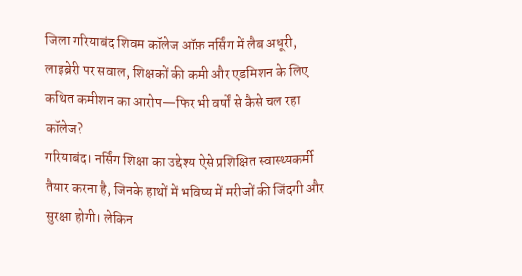जिला गरियाबंद शिवम कॉलेज ऑफ़ नर्सिंग में लैब अधूरी, लाइब्रेरी पर सवाल, शिक्षकों की कमी और एडमिशन के लिए कथित कमीशन का आरोप—फिर भी वर्षों से कैसे चल रहा कॉलेज?
गरियाबंद। नर्सिंग शिक्षा का उद्देश्य ऐसे प्रशिक्षित स्वास्थ्यकर्मी तैयार करना है, जिनके हाथों में भविष्य में मरीजों की जिंदगी और सुरक्षा होगी। लेकिन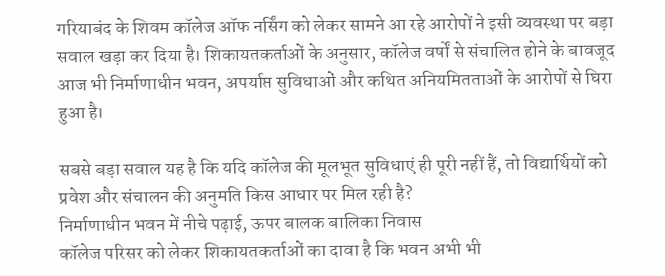गरियाबंद के शिवम कॉलेज ऑफ नर्सिंग को लेकर सामने आ रहे आरोपों ने इसी व्यवस्था पर बड़ा सवाल खड़ा कर दिया है। शिकायतकर्ताओं के अनुसार, कॉलेज वर्षों से संचालित होने के बावजूद आज भी निर्माणाधीन भवन, अपर्याप्त सुविधाओं और कथित अनियमितताओं के आरोपों से घिरा हुआ है।

सबसे बड़ा सवाल यह है कि यदि कॉलेज की मूलभूत सुविधाएं ही पूरी नहीं हैं, तो विद्यार्थियों को प्रवेश और संचालन की अनुमति किस आधार पर मिल रही है?
निर्माणाधीन भवन में नीचे पढ़ाई, ऊपर बालक बालिका निवास
कॉलेज परिसर को लेकर शिकायतकर्ताओं का दावा है कि भवन अभी भी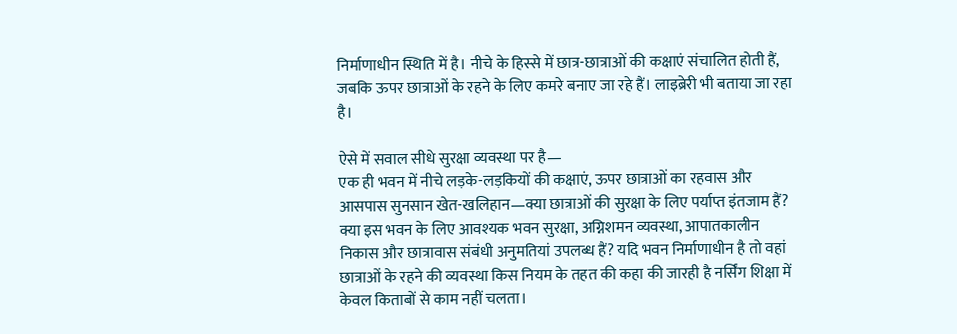निर्माणाधीन स्थिति में है। नीचे के हिस्से में छात्र-छात्राओं की कक्षाएं संचालित होती हैं, जबकि ऊपर छात्राओं के रहने के लिए कमरे बनाए जा रहे हैं। लाइब्रेरी भी बताया जा रहा है।

ऐसे में सवाल सीधे सुरक्षा व्यवस्था पर है—
एक ही भवन में नीचे लड़के-लड़कियों की कक्षाएं, ऊपर छात्राओं का रहवास और आसपास सुनसान खेत-खलिहान—क्या छात्राओं की सुरक्षा के लिए पर्याप्त इंतजाम हैं?
क्या इस भवन के लिए आवश्यक भवन सुरक्षा, अग्निशमन व्यवस्था, आपातकालीन निकास और छात्रावास संबंधी अनुमतियां उपलब्ध हैं? यदि भवन निर्माणाधीन है तो वहां छात्राओं के रहने की व्यवस्था किस नियम के तहत की कहा की जारही है नर्सिंग शिक्षा में केवल किताबों से काम नहीं चलता।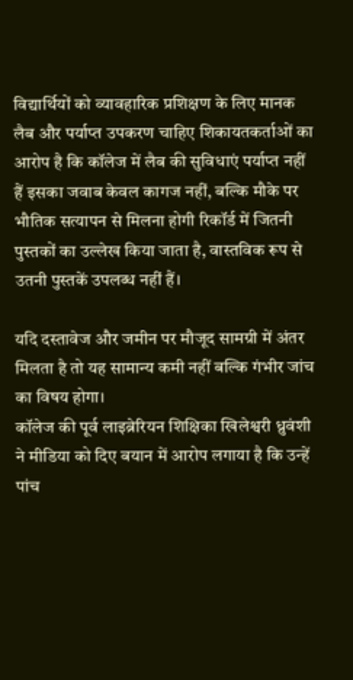विद्यार्थियों को व्यावहारिक प्रशिक्षण के लिए मानक लैब और पर्याप्त उपकरण चाहिए शिकायतकर्ताओं का आरोप है कि कॉलेज में लैब की सुविधाएं पर्याप्त नहीं हैं इसका जवाब केवल कागज नहीं, बल्कि मौके पर भौतिक सत्यापन से मिलना होगी रिकॉर्ड में जितनी पुस्तकों का उल्लेख किया जाता है, वास्तविक रूप से उतनी पुस्तकें उपलब्ध नहीं हैं।

यदि दस्तावेज और जमीन पर मौजूद सामग्री में अंतर मिलता है तो यह सामान्य कमी नहीं बल्कि गंभीर जांच का विषय होगा।
कॉलेज की पूर्व लाइब्रेरियन शिक्षिका खिलेश्वरी ध्रुवंशी ने मीडिया को दिए बयान में आरोप लगाया है कि उन्हें पांच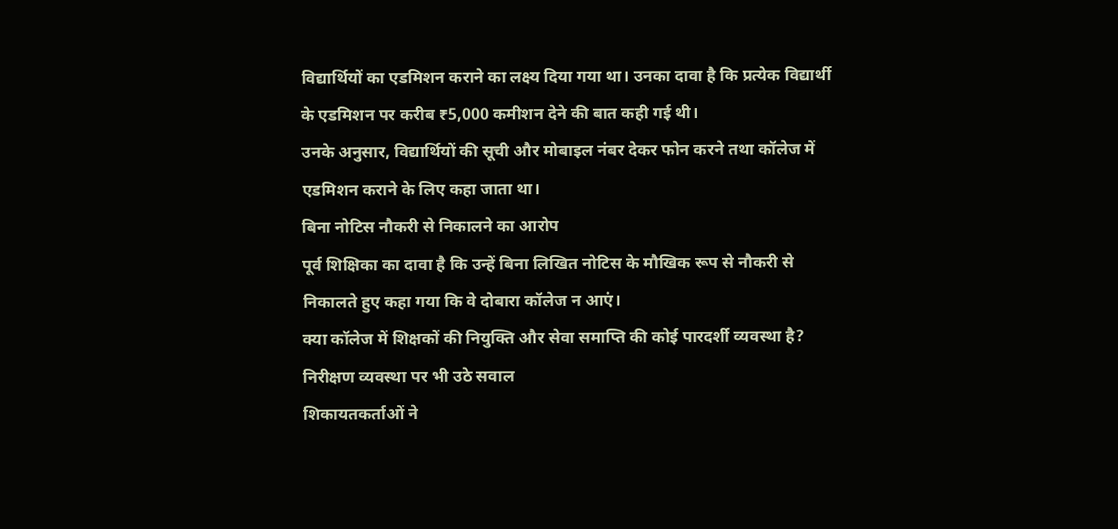विद्यार्थियों का एडमिशन कराने का लक्ष्य दिया गया था। उनका दावा है कि प्रत्येक विद्यार्थी के एडमिशन पर करीब ₹5,000 कमीशन देने की बात कही गई थी।
उनके अनुसार, विद्यार्थियों की सूची और मोबाइल नंबर देकर फोन करने तथा कॉलेज में एडमिशन कराने के लिए कहा जाता था।
बिना नोटिस नौकरी से निकालने का आरोप
पूर्व शिक्षिका का दावा है कि उन्हें बिना लिखित नोटिस के मौखिक रूप से नौकरी से निकालते हुए कहा गया कि वे दोबारा कॉलेज न आएं।
क्या कॉलेज में शिक्षकों की नियुक्ति और सेवा समाप्ति की कोई पारदर्शी व्यवस्था है?
निरीक्षण व्यवस्था पर भी उठे सवाल
शिकायतकर्ताओं ने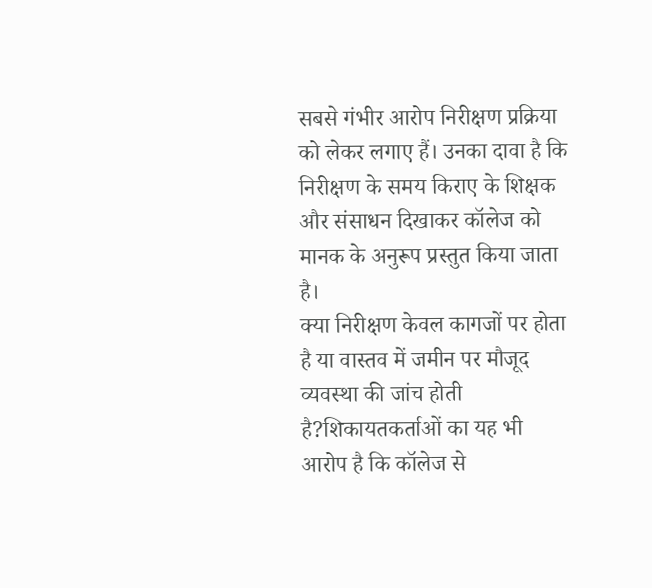सबसे गंभीर आरोप निरीक्षण प्रक्रिया को लेकर लगाए हैं। उनका दावा है कि निरीक्षण के समय किराए के शिक्षक और संसाधन दिखाकर कॉलेज को मानक के अनुरूप प्रस्तुत किया जाता है।
क्या निरीक्षण केवल कागजों पर होता है या वास्तव में जमीन पर मौजूद व्यवस्था की जांच होती है?शिकायतकर्ताओं का यह भी आरोप है कि कॉलेज से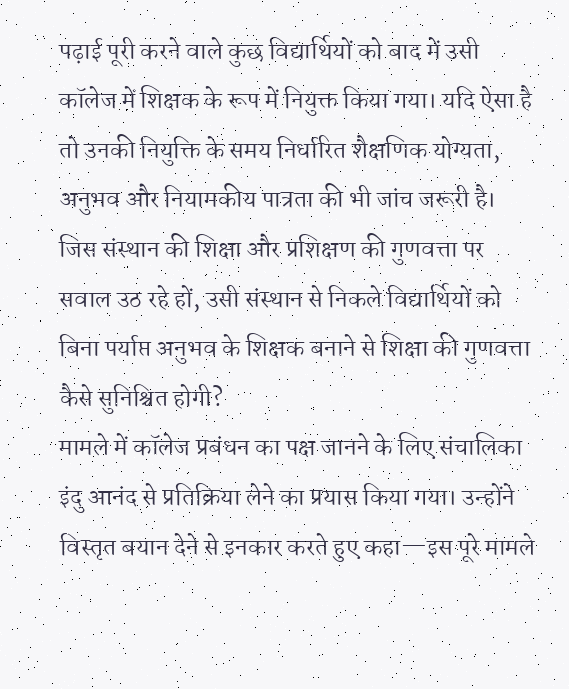पढ़ाई पूरी करने वाले कुछ विद्यार्थियों को बाद में उसी कॉलेज में शिक्षक के रूप में नियुक्त किया गया। यदि ऐसा है तो उनकी नियुक्ति के समय निर्धारित शैक्षणिक योग्यता, अनुभव और नियामकीय पात्रता की भी जांच जरूरी है।
जिस संस्थान की शिक्षा और प्रशिक्षण की गुणवत्ता पर सवाल उठ रहे हों, उसी संस्थान से निकले विद्यार्थियों को बिना पर्याप्त अनुभव के शिक्षक बनाने से शिक्षा की गुणवत्ता कैसे सुनिश्चित होगी?
मामले में कॉलेज प्रबंधन का पक्ष जानने के लिए संचालिका इंदु आनंद से प्रतिक्रिया लेने का प्रयास किया गया। उन्होंने विस्तृत बयान देने से इनकार करते हुए कहा—इस पूरे मामले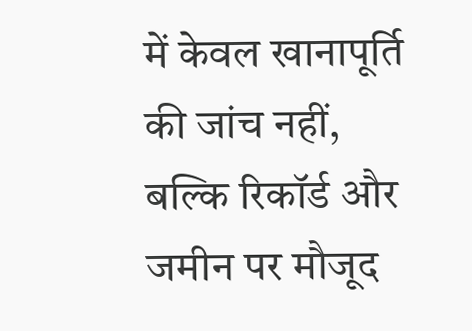में केवल खानापूर्ति की जांच नहीं, बल्कि रिकॉर्ड और जमीन पर मौजूद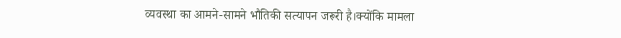व्यवस्था का आमने-सामने भौतिकी सत्यापन जरूरी है।क्योंकि मामला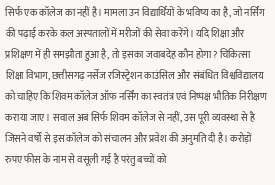सिर्फ एक कॉलेज का नहीं है। मामला उन विद्यार्थियों के भविष्य का है, जो नर्सिंग की पढ़ाई करके कल अस्पतालों में मरीजों की सेवा करेंगे। यदि शिक्षा और प्रशिक्षण में ही समझौता हुआ है, तो इसका जवाबदेह कौन होगा? चिकित्सा शिक्षा विभाग, छत्तीसगढ़ नर्सेज रजिस्ट्रेशन काउंसिल और संबंधित विश्वविद्यालय को चाहिए कि शिवम कॉलेज ऑफ नर्सिंग का स्वतंत्र एवं निष्पक्ष भौतिक निरीक्षण कराया जाए। सवाल अब सिर्फ शिवम कॉलेज से नहीं, उस पूरी व्यवस्था से है जिसने वर्षों से इस कॉलेज को संचालन और प्रवेश की अनुमति दी है। करोड़ों रुपए फीस के नाम से वसूली गई है परंतु बच्चों को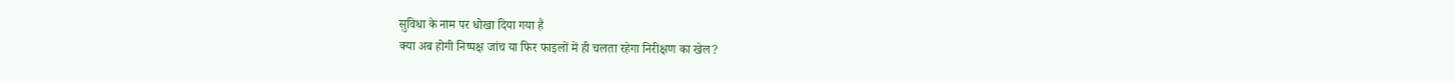सुविधा के नाम पर धोखा दिया गया है
क्या अब होगी निष्पक्ष जांच या फिर फाइलों में ही चलता रहेगा निरीक्षण का खेल?